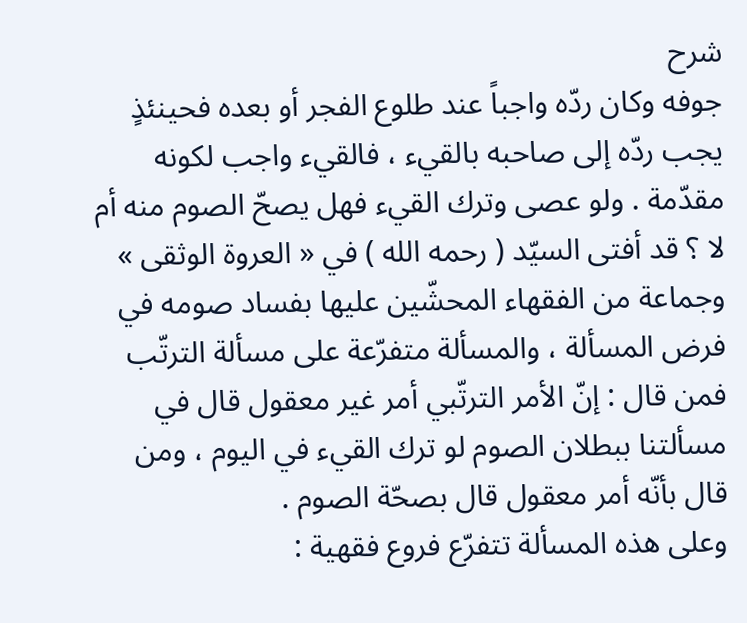شرح
جوفه وكان ردّه واجباً عند طلوع الفجر أو بعده فحينئذٍ يجب ردّه إلى صاحبه بالقيء ، فالقيء واجب لكونه مقدّمة . ولو عصى وترك القيء فهل يصحّ الصوم منه أم لا ؟ قد أفتى السيّد ( رحمه الله ) في « العروة الوثقى » وجماعة من الفقهاء المحشّين عليها بفساد صومه في فرض المسألة ، والمسألة متفرّعة على مسألة الترتّب فمن قال : إنّ الأمر الترتّبي أمر غير معقول قال في مسألتنا ببطلان الصوم لو ترك القيء في اليوم ، ومن قال بأنّه أمر معقول قال بصحّة الصوم .
وعلى هذه المسألة تتفرّع فروع فقهية :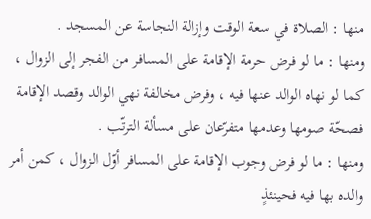منها : الصلاة في سعة الوقت وإزالة النجاسة عن المسجد .
ومنها : ما لو فرض حرمة الإقامة على المسافر من الفجر إلى الزوال ، كما لو نهاه الوالد عنها فيه ، وفرض مخالفة نهي الوالد وقصد الإقامة فصحّة صومها وعدمها متفرّعان على مسألة الترتّب .
ومنها : ما لو فرض وجوب الإقامة على المسافر أوّل الزوال ، كمن أمر والده بها فيه فحينئذٍ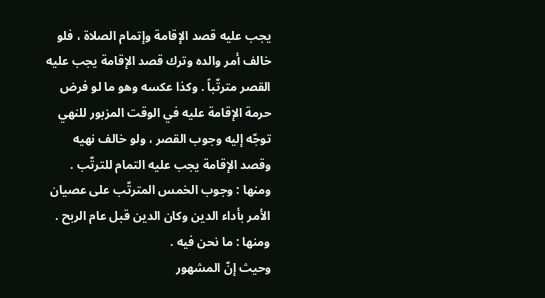يجب عليه قصد الإقامة وإتمام الصلاة ، فلو خالف أمر والده وترك قصد الإقامة يجب عليه القصر مترتّباً . وكذا عكسه وهو ما لو فرض حرمة الإقامة عليه في الوقت المزبور للنهي توجّه إليه وجوب القصر ، ولو خالف نهيه وقصد الإقامة يجب عليه التمام للترتّب .
ومنها : وجوب الخمس المترتّب على عصيان الأمر بأداء الدين وكان الدين قبل عام الربح .
ومنها : ما نحن فيه .
وحيث إنّ المشهور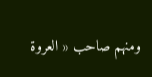ومنهم صاحب « العروة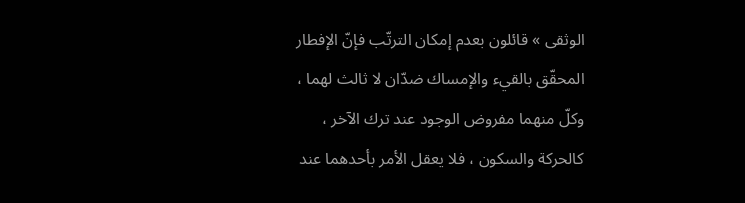الوثقى » قائلون بعدم إمكان الترتّب فإنّ الإفطار المحقّق بالقيء والإمساك ضدّان لا ثالث لهما ، وكلّ منهما مفروض الوجود عند ترك الآخر ، كالحركة والسكون ، فلا يعقل الأمر بأحدهما عند